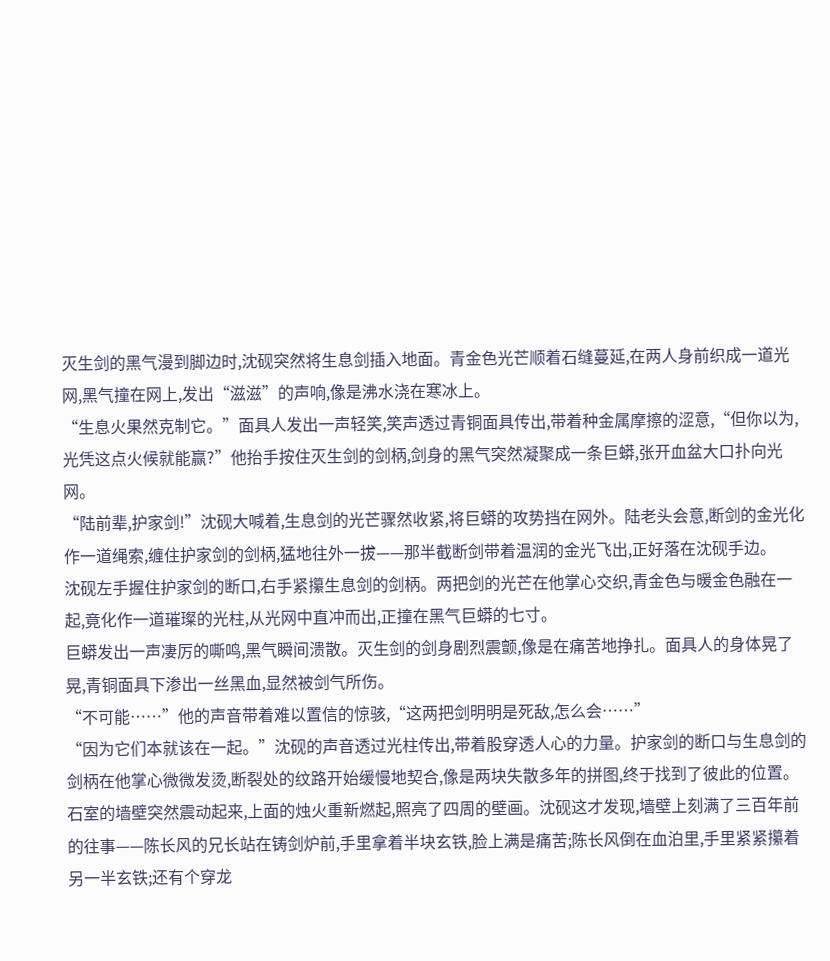灭生剑的黑气漫到脚边时,沈砚突然将生息剑插入地面。青金色光芒顺着石缝蔓延,在两人身前织成一道光网,黑气撞在网上,发出“滋滋”的声响,像是沸水浇在寒冰上。
“生息火果然克制它。”面具人发出一声轻笑,笑声透过青铜面具传出,带着种金属摩擦的涩意,“但你以为,光凭这点火候就能赢?”他抬手按住灭生剑的剑柄,剑身的黑气突然凝聚成一条巨蟒,张开血盆大口扑向光网。
“陆前辈,护家剑!”沈砚大喊着,生息剑的光芒骤然收紧,将巨蟒的攻势挡在网外。陆老头会意,断剑的金光化作一道绳索,缠住护家剑的剑柄,猛地往外一拔——那半截断剑带着温润的金光飞出,正好落在沈砚手边。
沈砚左手握住护家剑的断口,右手紧攥生息剑的剑柄。两把剑的光芒在他掌心交织,青金色与暖金色融在一起,竟化作一道璀璨的光柱,从光网中直冲而出,正撞在黑气巨蟒的七寸。
巨蟒发出一声凄厉的嘶鸣,黑气瞬间溃散。灭生剑的剑身剧烈震颤,像是在痛苦地挣扎。面具人的身体晃了晃,青铜面具下渗出一丝黑血,显然被剑气所伤。
“不可能……”他的声音带着难以置信的惊骇,“这两把剑明明是死敌,怎么会……”
“因为它们本就该在一起。”沈砚的声音透过光柱传出,带着股穿透人心的力量。护家剑的断口与生息剑的剑柄在他掌心微微发烫,断裂处的纹路开始缓慢地契合,像是两块失散多年的拼图,终于找到了彼此的位置。
石室的墙壁突然震动起来,上面的烛火重新燃起,照亮了四周的壁画。沈砚这才发现,墙壁上刻满了三百年前的往事——陈长风的兄长站在铸剑炉前,手里拿着半块玄铁,脸上满是痛苦;陈长风倒在血泊里,手里紧紧攥着另一半玄铁;还有个穿龙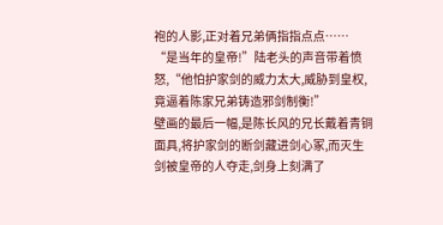袍的人影,正对着兄弟俩指指点点……
“是当年的皇帝!”陆老头的声音带着愤怒,“他怕护家剑的威力太大,威胁到皇权,竟逼着陈家兄弟铸造邪剑制衡!”
壁画的最后一幅,是陈长风的兄长戴着青铜面具,将护家剑的断剑藏进剑心冢,而灭生剑被皇帝的人夺走,剑身上刻满了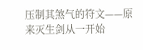压制其煞气的符文——原来灭生剑从一开始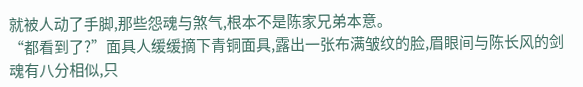就被人动了手脚,那些怨魂与煞气,根本不是陈家兄弟本意。
“都看到了?”面具人缓缓摘下青铜面具,露出一张布满皱纹的脸,眉眼间与陈长风的剑魂有八分相似,只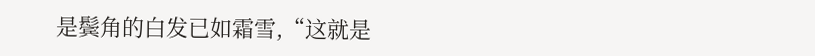是鬓角的白发已如霜雪,“这就是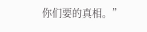你们要的真相。”